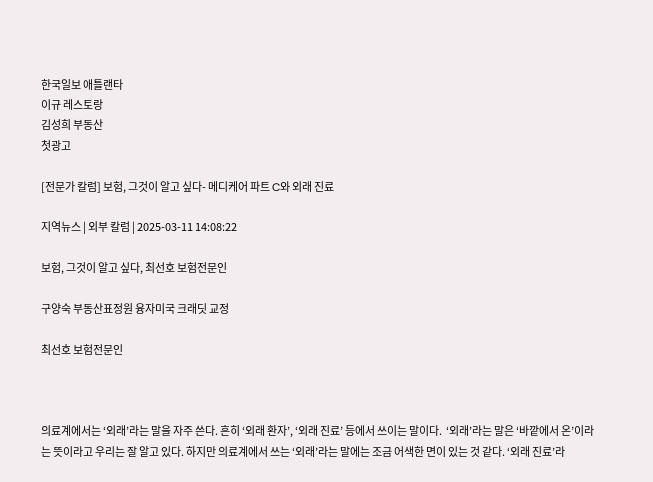한국일보 애틀랜타
이규 레스토랑
김성희 부동산
첫광고

[전문가 칼럼] 보험, 그것이 알고 싶다- 메디케어 파트 C와 외래 진료

지역뉴스 | 외부 칼럼 | 2025-03-11 14:08:22

보험, 그것이 알고 싶다, 최선호 보험전문인

구양숙 부동산표정원 융자미국 크래딧 교정

최선호 보험전문인



의료계에서는 ‘외래’라는 말을 자주 쓴다. 흔히 ‘외래 환자’, ‘외래 진료’ 등에서 쓰이는 말이다.  ‘외래’라는 말은 ‘바깥에서 온’이라는 뜻이라고 우리는 잘 알고 있다. 하지만 의료계에서 쓰는 ‘외래’라는 말에는 조금 어색한 면이 있는 것 같다. ‘외래 진료’라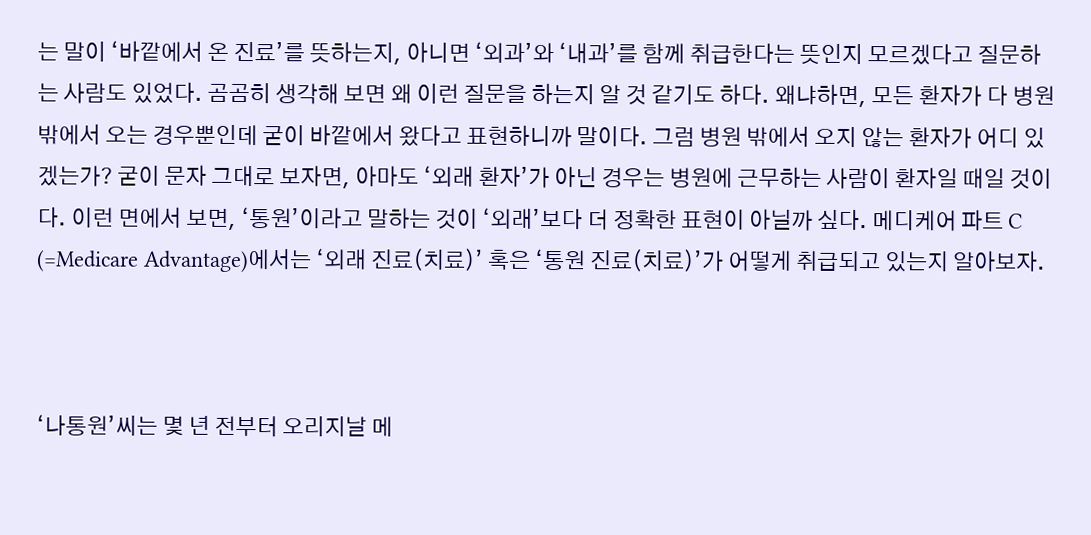는 말이 ‘바깥에서 온 진료’를 뜻하는지, 아니면 ‘외과’와 ‘내과’를 함께 취급한다는 뜻인지 모르겠다고 질문하는 사람도 있었다. 곰곰히 생각해 보면 왜 이런 질문을 하는지 알 것 같기도 하다. 왜냐하면, 모든 환자가 다 병원 밖에서 오는 경우뿐인데 굳이 바깥에서 왔다고 표현하니까 말이다. 그럼 병원 밖에서 오지 않는 환자가 어디 있겠는가? 굳이 문자 그대로 보자면, 아마도 ‘외래 환자’가 아닌 경우는 병원에 근무하는 사람이 환자일 때일 것이다. 이런 면에서 보면, ‘통원’이라고 말하는 것이 ‘외래’보다 더 정확한 표현이 아닐까 싶다. 메디케어 파트 C (=Medicare Advantage)에서는 ‘외래 진료(치료)’ 혹은 ‘통원 진료(치료)’가 어떻게 취급되고 있는지 알아보자.



‘나통원’씨는 몇 년 전부터 오리지날 메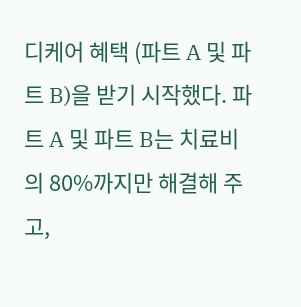디케어 혜택 (파트 A 및 파트 B)을 받기 시작했다. 파트 A 및 파트 B는 치료비의 80%까지만 해결해 주고,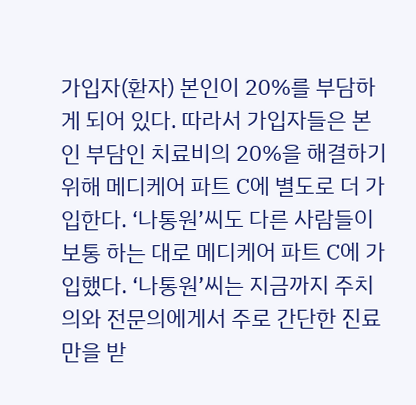가입자(환자) 본인이 20%를 부담하게 되어 있다. 따라서 가입자들은 본인 부담인 치료비의 20%을 해결하기 위해 메디케어 파트 C에 별도로 더 가입한다. ‘나통원’씨도 다른 사람들이 보통 하는 대로 메디케어 파트 C에 가입했다. ‘나통원’씨는 지금까지 주치의와 전문의에게서 주로 간단한 진료만을 받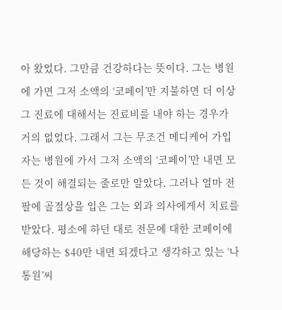아 왔었다. 그만큼 건강하다는 뜻이다. 그는 병원에 가면 그저 소액의 ‘코페이’만 지불하면 더 이상 그 진료에 대해서는 진료비를 내야 하는 경우가 거의 없었다. 그래서 그는 무조건 메디케어 가입자는 병원에 가서 그저 소액의 ‘코페이’만 내면 모든 것이 해결되는 줄로만 알았다. 그러나 얼마 전 팔에 골절상을 입은 그는 외과 의사에게서 치료를 받았다. 평소에 하던 대로 전문에 대한 코페이에 해당하는 $40만 내면 되겠다고 생각하고 있는 ‘나통원’씨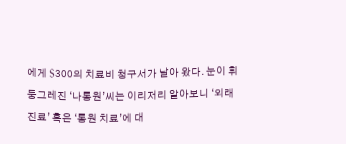에게 $300의 치료비 청구서가 날아 왔다. 눈이 휘둥그레진 ‘나통원’씨는 이리저리 알아보니 ‘외래 진료’ 혹은 ‘통원 치료’에 대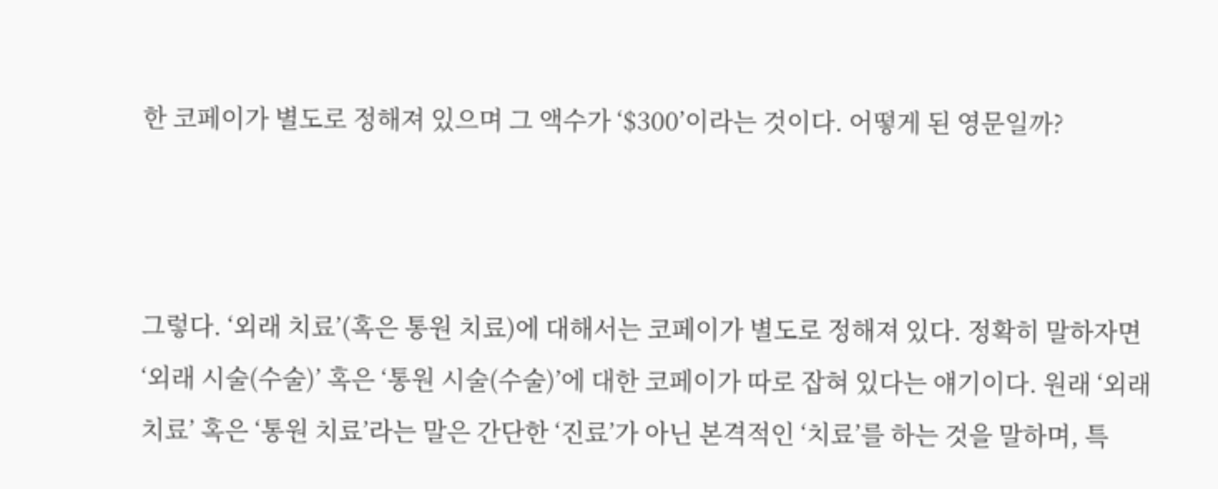한 코페이가 별도로 정해져 있으며 그 액수가 ‘$300’이라는 것이다. 어떻게 된 영문일까?



그렇다. ‘외래 치료’(혹은 통원 치료)에 대해서는 코페이가 별도로 정해져 있다. 정확히 말하자면 ‘외래 시술(수술)’ 혹은 ‘통원 시술(수술)’에 대한 코페이가 따로 잡혀 있다는 얘기이다. 원래 ‘외래 치료’ 혹은 ‘통원 치료’라는 말은 간단한 ‘진료’가 아닌 본격적인 ‘치료’를 하는 것을 말하며, 특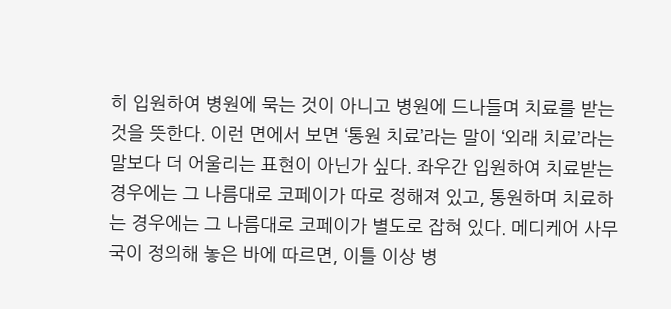히 입원하여 병원에 묵는 것이 아니고 병원에 드나들며 치료를 받는 것을 뜻한다. 이런 면에서 보면 ‘통원 치료’라는 말이 ‘외래 치료’라는 말보다 더 어울리는 표현이 아닌가 싶다. 좌우간 입원하여 치료받는 경우에는 그 나름대로 코페이가 따로 정해져 있고, 통원하며 치료하는 경우에는 그 나름대로 코페이가 별도로 잡혀 있다. 메디케어 사무국이 정의해 놓은 바에 따르면, 이틀 이상 병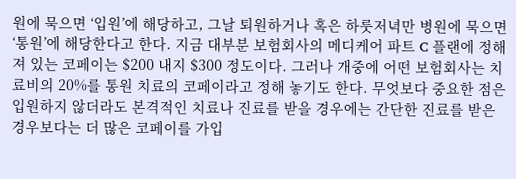원에 묵으면 ‘입원’에 해당하고, 그날 퇴원하거나 혹은 하룻저녁만 병원에 묵으면 ‘통원’에 해당한다고 한다. 지금 대부분 보험회사의 메디케어 파트 C 플랜에 정해져 있는 코페이는 $200 내지 $300 정도이다. 그러나 개중에 어떤 보험회사는 치료비의 20%를 통원 치료의 코페이라고 정해 놓기도 한다. 무엇보다 중요한 점은 입원하지 않더라도 본격적인 치료나 진료를 받을 경우에는 간단한 진료를 받은 경우보다는 더 많은 코페이를 가입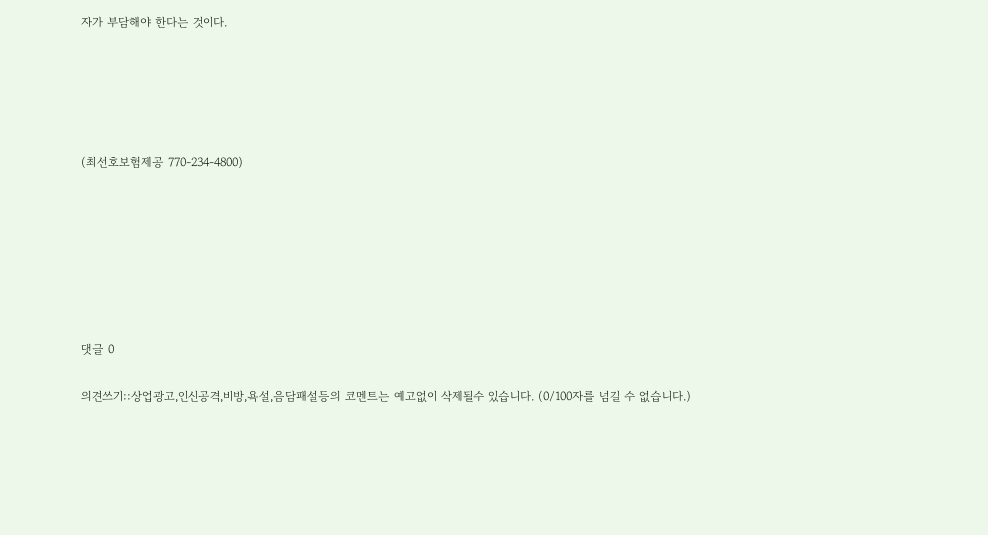자가 부담해야 한다는 것이다.





(최선호보험제공 770-234-4800)







댓글 0

의견쓰기::상업광고,인신공격,비방,욕설,음담패설등의 코멘트는 예고없이 삭제될수 있습니다. (0/100자를 넘길 수 없습니다.)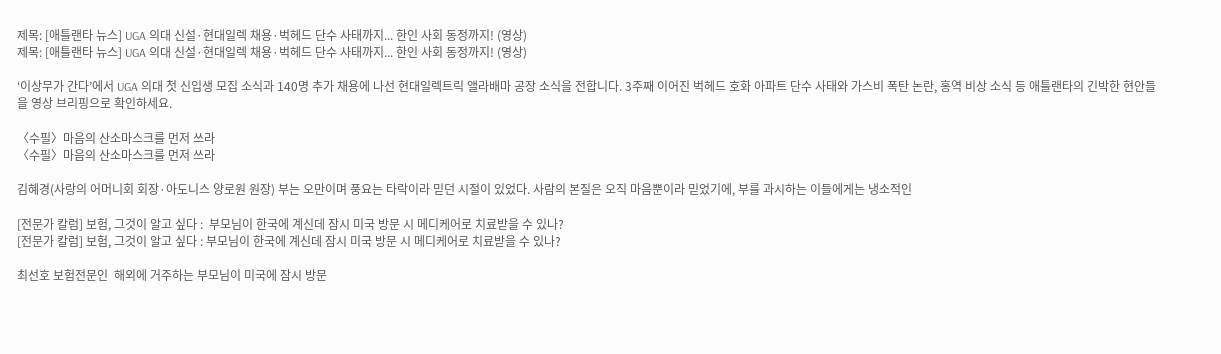제목: [애틀랜타 뉴스] UGA 의대 신설·현대일렉 채용·벅헤드 단수 사태까지... 한인 사회 동정까지! (영상)
제목: [애틀랜타 뉴스] UGA 의대 신설·현대일렉 채용·벅헤드 단수 사태까지... 한인 사회 동정까지! (영상)

‘이상무가 간다’에서 UGA 의대 첫 신입생 모집 소식과 140명 추가 채용에 나선 현대일렉트릭 앨라배마 공장 소식을 전합니다. 3주째 이어진 벅헤드 호화 아파트 단수 사태와 가스비 폭탄 논란, 홍역 비상 소식 등 애틀랜타의 긴박한 현안들을 영상 브리핑으로 확인하세요.

〈수필〉마음의 산소마스크를 먼저 쓰라
〈수필〉마음의 산소마스크를 먼저 쓰라

김혜경(사랑의 어머니회 회장·아도니스 양로원 원장) 부는 오만이며 풍요는 타락이라 믿던 시절이 있었다. 사람의 본질은 오직 마음뿐이라 믿었기에, 부를 과시하는 이들에게는 냉소적인

[전문가 칼럼] 보험, 그것이 알고 싶다 :  부모님이 한국에 계신데 잠시 미국 방문 시 메디케어로 치료받을 수 있나?
[전문가 칼럼] 보험, 그것이 알고 싶다 : 부모님이 한국에 계신데 잠시 미국 방문 시 메디케어로 치료받을 수 있나?

최선호 보험전문인  해외에 거주하는 부모님이 미국에 잠시 방문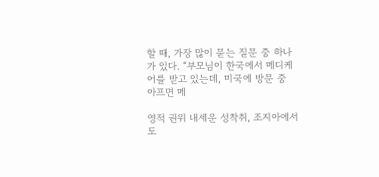할 때, 가장 많이 묻는 질문 중 하나가 있다. “부모님이 한국에서 메디케어를 받고 있는데, 미국에 방문 중 아프면 메

영적 권위 내세운 성착취, 조지아에서도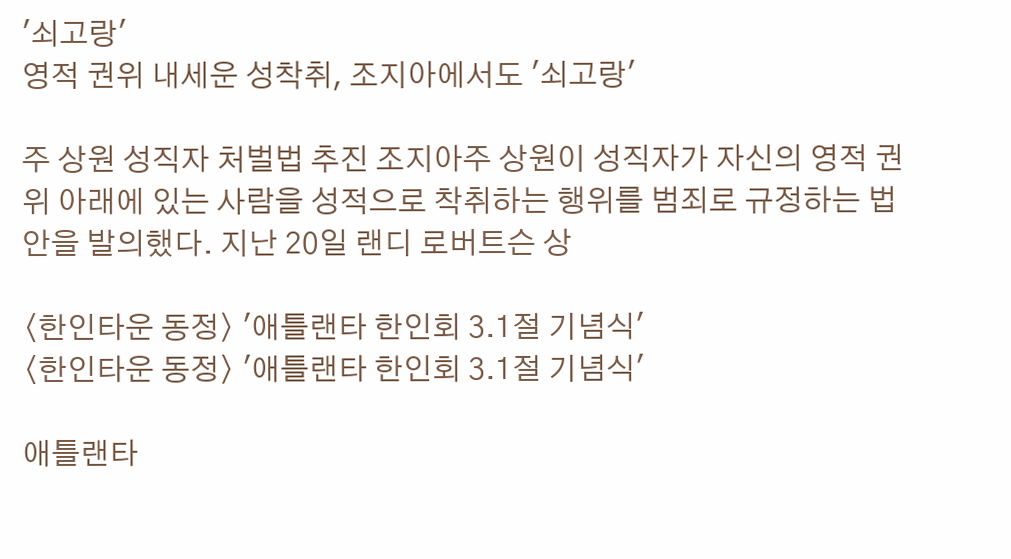'쇠고랑'
영적 권위 내세운 성착취, 조지아에서도 '쇠고랑'

주 상원 성직자 처벌법 추진 조지아주 상원이 성직자가 자신의 영적 권위 아래에 있는 사람을 성적으로 착취하는 행위를 범죄로 규정하는 법안을 발의했다. 지난 20일 랜디 로버트슨 상

〈한인타운 동정〉 '애틀랜타 한인회 3.1절 기념식'
〈한인타운 동정〉 '애틀랜타 한인회 3.1절 기념식'

애틀랜타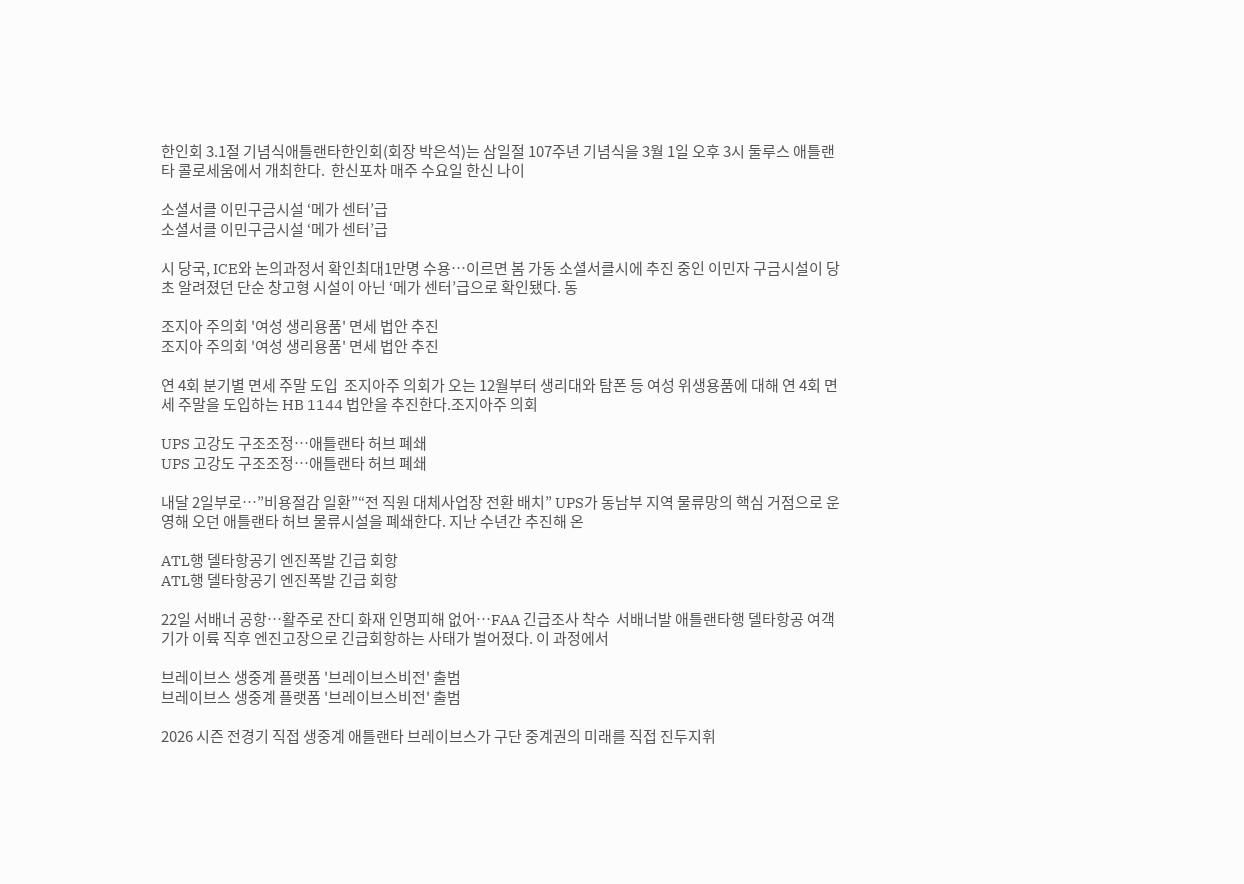한인회 3.1절 기념식애틀랜타한인회(회장 박은석)는 삼일절 107주년 기념식을 3월 1일 오후 3시 둘루스 애틀랜타 콜로세움에서 개최한다.  한신포차 매주 수요일 한신 나이

소셜서클 이민구금시설 ‘메가 센터’급
소셜서클 이민구금시설 ‘메가 센터’급

시 당국, ICE와 논의과정서 확인최대1만명 수용…이르면 봄 가동 소셜서클시에 추진 중인 이민자 구금시설이 당초 알려졌던 단순 창고형 시설이 아닌 ‘메가 센터’급으로 확인됐다. 동

조지아 주의회 '여성 생리용품' 면세 법안 추진
조지아 주의회 '여성 생리용품' 면세 법안 추진

연 4회 분기별 면세 주말 도입  조지아주 의회가 오는 12월부터 생리대와 탐폰 등 여성 위생용품에 대해 연 4회 면세 주말을 도입하는 HB 1144 법안을 추진한다.조지아주 의회

UPS 고강도 구조조정…애틀랜타 허브 폐쇄
UPS 고강도 구조조정…애틀랜타 허브 폐쇄

내달 2일부로…”비용절감 일환”“전 직원 대체사업장 전환 배치” UPS가 동남부 지역 물류망의 핵심 거점으로 운영해 오던 애틀랜타 허브 물류시설을 폐쇄한다. 지난 수년간 추진해 온

ATL행 델타항공기 엔진폭발 긴급 회항
ATL행 델타항공기 엔진폭발 긴급 회항

22일 서배너 공항…활주로 잔디 화재 인명피해 없어…FAA 긴급조사 착수  서배너발 애틀랜타행 델타항공 여객기가 이륙 직후 엔진고장으로 긴급회항하는 사태가 벌어졌다. 이 과정에서

브레이브스 생중계 플랫폼 '브레이브스비전' 출범
브레이브스 생중계 플랫폼 '브레이브스비전' 출범

2026 시즌 전경기 직접 생중계 애틀랜타 브레이브스가 구단 중계권의 미래를 직접 진두지휘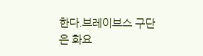한다.브레이브스 구단은 화요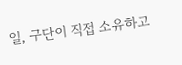일, 구단이 직접 소유하고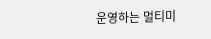운영하는 멀티미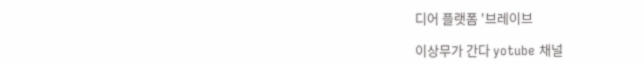디어 플랫폼 '브레이브

이상무가 간다 yotube 채널